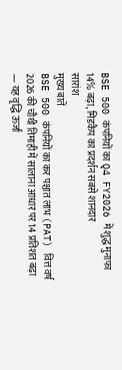BSE 500 कंपनियों का Q4 FY2026 में शुद्ध मुनाफा 14% बढ़ा, मिडकैप का प्रदर्शन सबसे शानदार
सारांश
मुख्य बातें
BSE 500 कंपनियों का कर पश्चात लाभ (PAT) वित्त वर्ष 2026 की चौथी तिमाही में सालाना आधार पर 14 प्रतिशत बढ़ा — यह वृद्धि ऊर्जा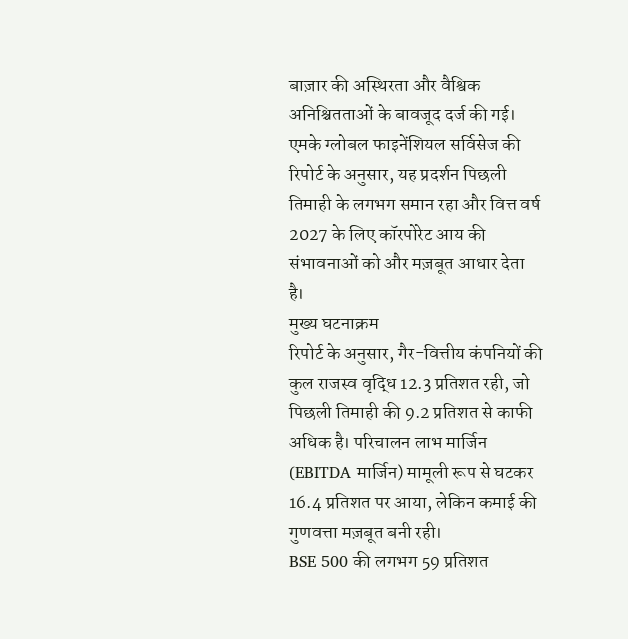बाज़ार की अस्थिरता और वैश्विक अनिश्चितताओं के बावजूद दर्ज की गई। एमके ग्लोबल फाइनेंशियल सर्विसेज की रिपोर्ट के अनुसार, यह प्रदर्शन पिछली तिमाही के लगभग समान रहा और वित्त वर्ष 2027 के लिए कॉरपोरेट आय की संभावनाओं को और मज़बूत आधार देता है।
मुख्य घटनाक्रम
रिपोर्ट के अनुसार, गैर-वित्तीय कंपनियों की कुल राजस्व वृद्धि 12.3 प्रतिशत रही, जो पिछली तिमाही की 9.2 प्रतिशत से काफी अधिक है। परिचालन लाभ मार्जिन (EBITDA मार्जिन) मामूली रूप से घटकर 16.4 प्रतिशत पर आया, लेकिन कमाई की गुणवत्ता मज़बूत बनी रही।
BSE 500 की लगभग 59 प्रतिशत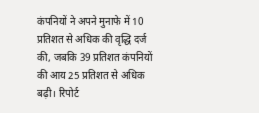कंपनियों ने अपने मुनाफे में 10 प्रतिशत से अधिक की वृद्धि दर्ज की, जबकि 39 प्रतिशत कंपनियों की आय 25 प्रतिशत से अधिक बढ़ी। रिपोर्ट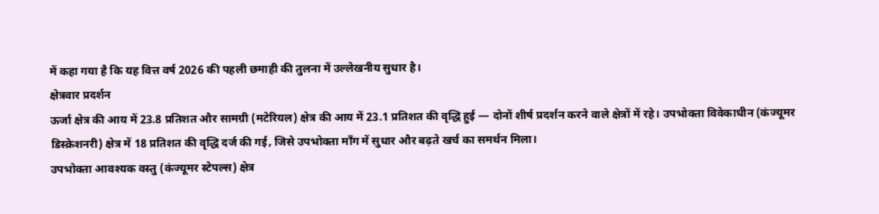में कहा गया है कि यह वित्त वर्ष 2026 की पहली छमाही की तुलना में उल्लेखनीय सुधार है।
क्षेत्रवार प्रदर्शन
ऊर्जा क्षेत्र की आय में 23.8 प्रतिशत और सामग्री (मटेरियल) क्षेत्र की आय में 23.1 प्रतिशत की वृद्धि हुई — दोनों शीर्ष प्रदर्शन करने वाले क्षेत्रों में रहे। उपभोक्ता विवेकाधीन (कंज्यूमर डिस्क्रेशनरी) क्षेत्र में 18 प्रतिशत की वृद्धि दर्ज की गई, जिसे उपभोक्ता माँग में सुधार और बढ़ते खर्च का समर्थन मिला।
उपभोक्ता आवश्यक वस्तु (कंज्यूमर स्टेपल्स) क्षेत्र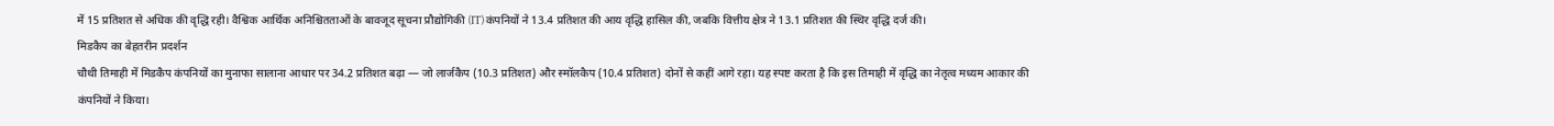में 15 प्रतिशत से अधिक की वृद्धि रही। वैश्विक आर्थिक अनिश्चितताओं के बावजूद सूचना प्रौद्योगिकी (IT) कंपनियों ने 13.4 प्रतिशत की आय वृद्धि हासिल की, जबकि वित्तीय क्षेत्र ने 13.1 प्रतिशत की स्थिर वृद्धि दर्ज की।
मिडकैप का बेहतरीन प्रदर्शन
चौथी तिमाही में मिडकैप कंपनियों का मुनाफा सालाना आधार पर 34.2 प्रतिशत बढ़ा — जो लार्जकैप (10.3 प्रतिशत) और स्मॉलकैप (10.4 प्रतिशत) दोनों से कहीं आगे रहा। यह स्पष्ट करता है कि इस तिमाही में वृद्धि का नेतृत्व मध्यम आकार की कंपनियों ने किया।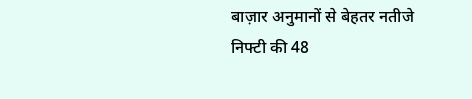बाज़ार अनुमानों से बेहतर नतीजे
निफ्टी की 48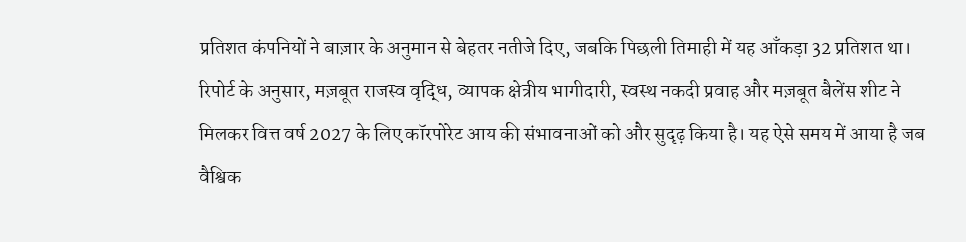प्रतिशत कंपनियों ने बाज़ार के अनुमान से बेहतर नतीजे दिए, जबकि पिछली तिमाही में यह आँकड़ा 32 प्रतिशत था। रिपोर्ट के अनुसार, मज़बूत राजस्व वृद्धि, व्यापक क्षेत्रीय भागीदारी, स्वस्थ नकदी प्रवाह और मज़बूत बैलेंस शीट ने मिलकर वित्त वर्ष 2027 के लिए कॉरपोरेट आय की संभावनाओं को और सुदृढ़ किया है। यह ऐसे समय में आया है जब वैश्विक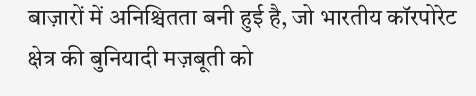बाज़ारों में अनिश्चितता बनी हुई है, जो भारतीय कॉरपोरेट क्षेत्र की बुनियादी मज़बूती को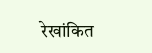रेखांकित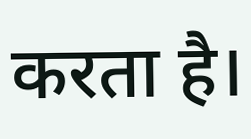करता है।